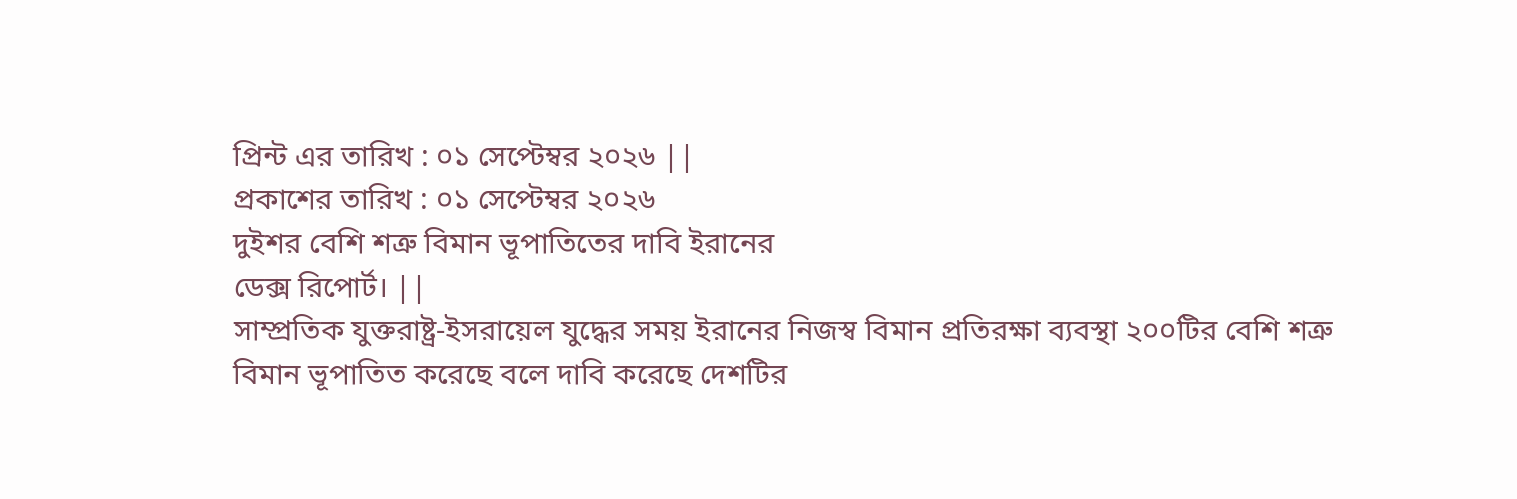প্রিন্ট এর তারিখ : ০১ সেপ্টেম্বর ২০২৬ ||
প্রকাশের তারিখ : ০১ সেপ্টেম্বর ২০২৬
দুইশর বেশি শত্রু বিমান ভূপাতিতের দাবি ইরানের
ডেক্স রিপোর্ট। ||
সাম্প্রতিক যুক্তরাষ্ট্র-ইসরায়েল যুদ্ধের সময় ইরানের নিজস্ব বিমান প্রতিরক্ষা ব্যবস্থা ২০০টির বেশি শত্রু বিমান ভূপাতিত করেছে বলে দাবি করেছে দেশটির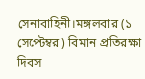সেনাবাহিনী।মঙ্গলবার (১ সেপ্টেম্বর) বিমান প্রতিরক্ষা দিবস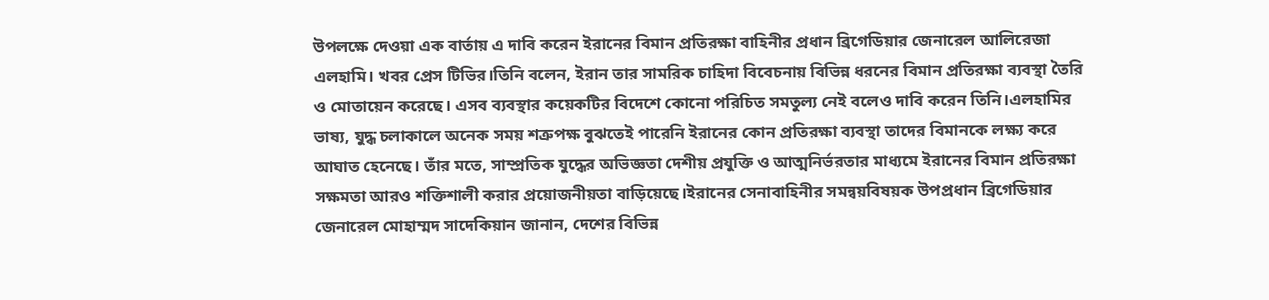উপলক্ষে দেওয়া এক বার্তায় এ দাবি করেন ইরানের বিমান প্রতিরক্ষা বাহিনীর প্রধান ব্রিগেডিয়ার জেনারেল আলিরেজা এলহামি। খবর প্রেস টিভির।তিনি বলেন, ইরান তার সামরিক চাহিদা বিবেচনায় বিভিন্ন ধরনের বিমান প্রতিরক্ষা ব্যবস্থা তৈরি ও মোতায়েন করেছে। এসব ব্যবস্থার কয়েকটির বিদেশে কোনো পরিচিত সমতুল্য নেই বলেও দাবি করেন তিনি।এলহামির ভাষ্য, যুদ্ধ চলাকালে অনেক সময় শত্রুপক্ষ বুঝতেই পারেনি ইরানের কোন প্রতিরক্ষা ব্যবস্থা তাদের বিমানকে লক্ষ্য করে আঘাত হেনেছে। তাঁর মতে, সাম্প্রতিক যুদ্ধের অভিজ্ঞতা দেশীয় প্রযুক্তি ও আত্মনির্ভরতার মাধ্যমে ইরানের বিমান প্রতিরক্ষা সক্ষমতা আরও শক্তিশালী করার প্রয়োজনীয়তা বাড়িয়েছে।ইরানের সেনাবাহিনীর সমন্বয়বিষয়ক উপপ্রধান ব্রিগেডিয়ার জেনারেল মোহাম্মদ সাদেকিয়ান জানান, দেশের বিভিন্ন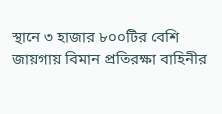স্থানে ৩ হাজার ৮০০টির বেশি জায়গায় বিমান প্রতিরক্ষা বাহিনীর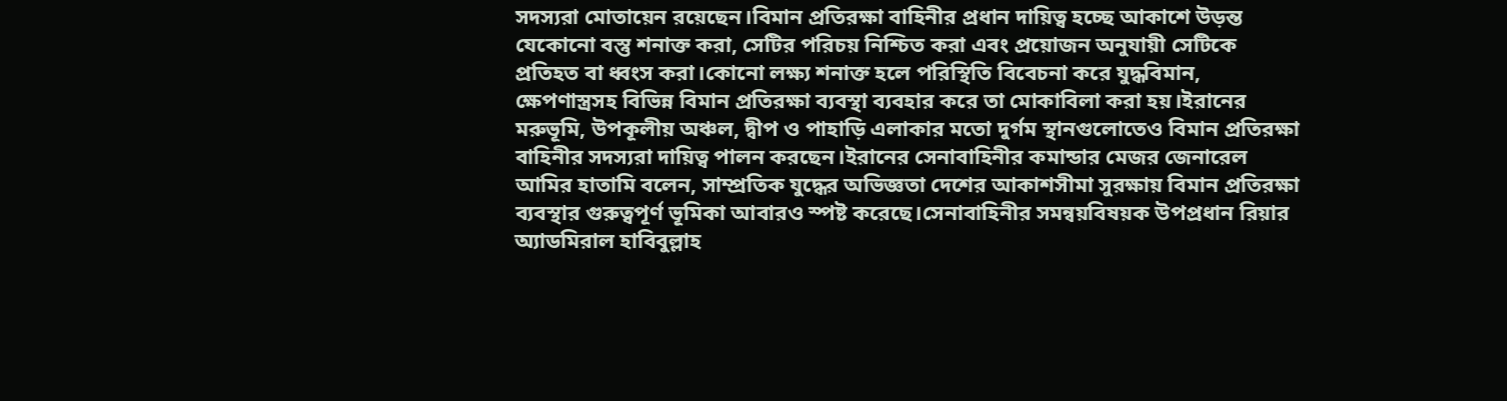সদস্যরা মোতায়েন রয়েছেন।বিমান প্রতিরক্ষা বাহিনীর প্রধান দায়িত্ব হচ্ছে আকাশে উড়ন্ত যেকোনো বস্তু শনাক্ত করা, সেটির পরিচয় নিশ্চিত করা এবং প্রয়োজন অনুযায়ী সেটিকে প্রতিহত বা ধ্বংস করা।কোনো লক্ষ্য শনাক্ত হলে পরিস্থিতি বিবেচনা করে যুদ্ধবিমান, ক্ষেপণাস্ত্রসহ বিভিন্ন বিমান প্রতিরক্ষা ব্যবস্থা ব্যবহার করে তা মোকাবিলা করা হয়।ইরানের মরুভূমি, উপকূলীয় অঞ্চল, দ্বীপ ও পাহাড়ি এলাকার মতো দুর্গম স্থানগুলোতেও বিমান প্রতিরক্ষা বাহিনীর সদস্যরা দায়িত্ব পালন করছেন।ইরানের সেনাবাহিনীর কমান্ডার মেজর জেনারেল আমির হাতামি বলেন, সাম্প্রতিক যুদ্ধের অভিজ্ঞতা দেশের আকাশসীমা সুরক্ষায় বিমান প্রতিরক্ষা ব্যবস্থার গুরুত্বপূর্ণ ভূমিকা আবারও স্পষ্ট করেছে।সেনাবাহিনীর সমন্বয়বিষয়ক উপপ্রধান রিয়ার অ্যাডমিরাল হাবিবুল্লাহ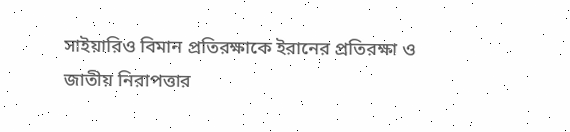সাইয়ারিও বিমান প্রতিরক্ষাকে ইরানের প্রতিরক্ষা ও জাতীয় নিরাপত্তার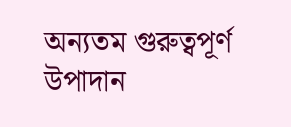অন্যতম গুরুত্বপূর্ণ উপাদান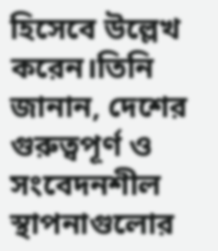হিসেবে উল্লেখ করেন।তিনি জানান, দেশের গুরুত্বপূর্ণ ও সংবেদনশীল স্থাপনাগুলোর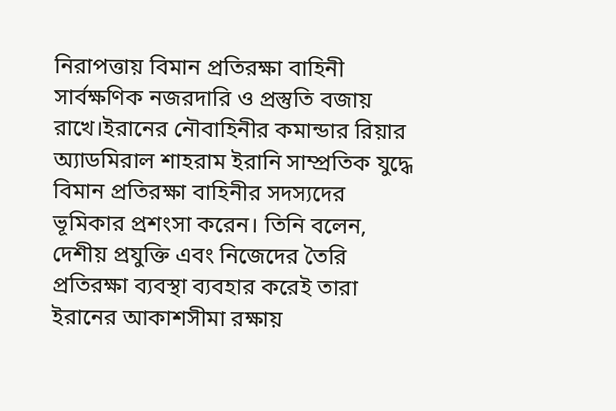নিরাপত্তায় বিমান প্রতিরক্ষা বাহিনী সার্বক্ষণিক নজরদারি ও প্রস্তুতি বজায় রাখে।ইরানের নৌবাহিনীর কমান্ডার রিয়ার অ্যাডমিরাল শাহরাম ইরানি সাম্প্রতিক যুদ্ধে বিমান প্রতিরক্ষা বাহিনীর সদস্যদের ভূমিকার প্রশংসা করেন। তিনি বলেন, দেশীয় প্রযুক্তি এবং নিজেদের তৈরি প্রতিরক্ষা ব্যবস্থা ব্যবহার করেই তারা ইরানের আকাশসীমা রক্ষায়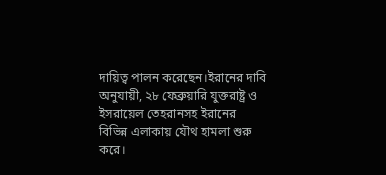দায়িত্ব পালন করেছেন।ইরানের দাবি অনুযায়ী, ২৮ ফেব্রুয়ারি যুক্তরাষ্ট্র ও ইসরায়েল তেহরানসহ ইরানের বিভিন্ন এলাকায় যৌথ হামলা শুরু করে।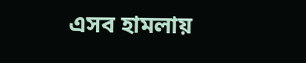এসব হামলায়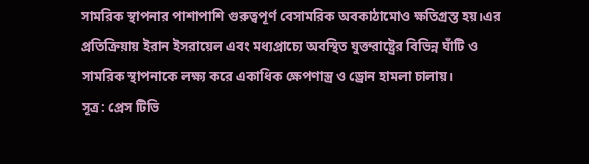সামরিক স্থাপনার পাশাপাশি গুরুত্বপূর্ণ বেসামরিক অবকাঠামোও ক্ষতিগ্রস্ত হয়।এর প্রতিক্রিয়ায় ইরান ইসরায়েল এবং মধ্যপ্রাচ্যে অবস্থিত যুক্তরাষ্ট্রের বিভিন্ন ঘাঁটি ও সামরিক স্থাপনাকে লক্ষ্য করে একাধিক ক্ষেপণাস্ত্র ও ড্রোন হামলা চালায়।
সূত্র: প্রেস টিভি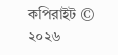কপিরাইট © ২০২৬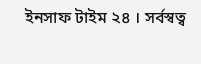ইনসাফ টাইম ২৪ । সর্বস্বত্ব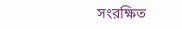সংরক্ষিত